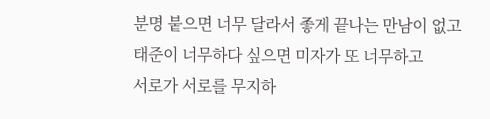분명 붙으면 너무 달라서 좋게 끝나는 만남이 없고
태준이 너무하다 싶으면 미자가 또 너무하고
서로가 서로를 무지하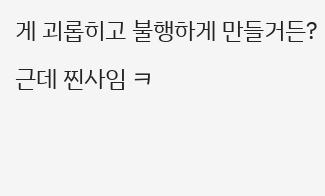게 괴롭히고 불행하게 만들거든?
근데 찐사임 ㅋ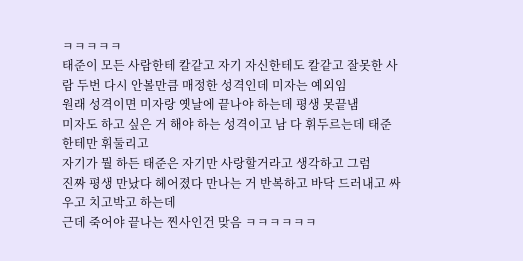ㅋㅋㅋㅋㅋ
태준이 모든 사람한테 칼같고 자기 자신한테도 칼같고 잘못한 사람 두번 다시 안볼만큼 매정한 성격인데 미자는 예외임
원래 성격이면 미자랑 옛날에 끝나야 하는데 평생 못끝냄
미자도 하고 싶은 거 해야 하는 성격이고 남 다 휘두르는데 태준한테만 휘둘리고
자기가 뭘 하든 태준은 자기만 사랑할거라고 생각하고 그럼
진짜 평생 만났다 헤어졌다 만나는 거 반복하고 바닥 드러내고 싸우고 치고박고 하는데
근데 죽어야 끝나는 찐사인건 맞음 ㅋㅋㅋㅋㅋㅋ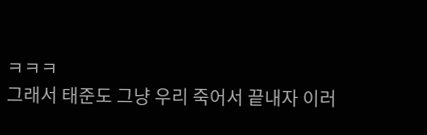ㅋㅋㅋ
그래서 태준도 그냥 우리 죽어서 끝내자 이러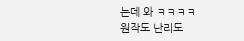는데 와 ㅋㅋㅋㅋ
원작도 난리도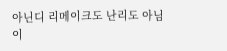아닌디 리메이크도 난리도 아님
이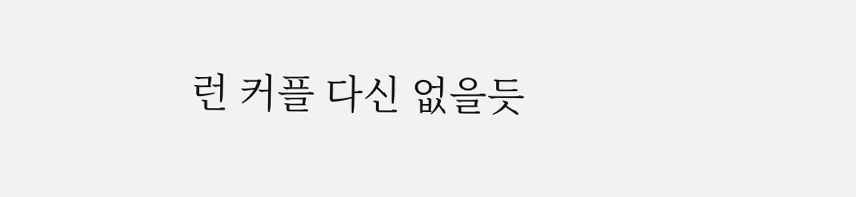런 커플 다신 없을듯